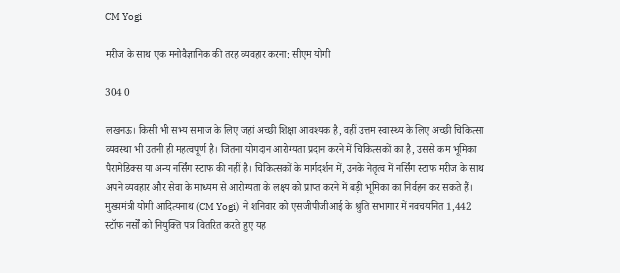CM Yogi

मरीज के साथ एक मनोवैज्ञानिक की तरह व्यवहार करना: सीएम योगी

304 0

लखनऊ। किसी भी सभ्य समाज के लिए जहां अच्छी शिक्षा आवश्यक है, वहीं उत्तम स्वास्थ्य के लिए अच्छी चिकित्सा व्यवस्था भी उतनी ही महत्वपूर्ण है। जितना योगदान आरोग्यता प्रदान करने में चिकित्सकों का है, उससे कम भूमिका पैरामेडिक्स या अन्य नर्सिंग स्टाफ की नहीं है। चिकित्सकों के मार्गदर्शन में, उनके नेतृत्व में नर्सिंग स्टाफ मरीज के साथ अपने व्यवहार और सेवा के माध्यम से आरोग्यता के लक्ष्य को प्राप्त करने में बड़ी भूमिका का निर्वहन कर सकते हैं। मुख्यमंत्री योगी आदित्यनाथ (CM Yogi)  ने शनिवार को एसजीपीजीआई के श्रुति सभागार में नवचयनित 1,442 स्टॉफ नर्सों को नियुक्ति पत्र वितरित करते हुए यह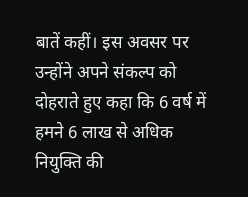बातें कहीं। इस अवसर पर उन्होंने अपने संकल्प को दोहराते हुए कहा कि 6 वर्ष में हमने 6 लाख से अधिक नियुक्ति की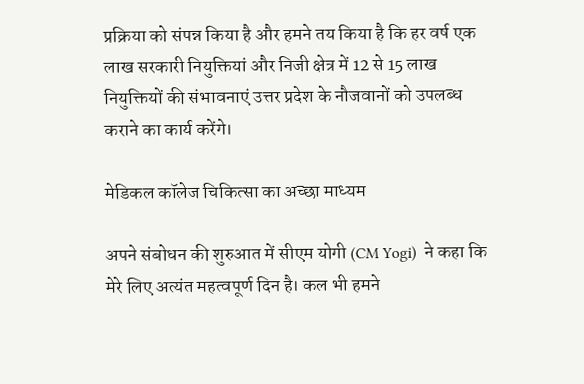प्रक्रिया को संपन्न किया है और हमने तय किया है कि हर वर्ष एक लाख सरकारी नियुक्तियां और निजी क्षेत्र में 12 से 15 लाख नियुक्तियों की संभावनाएं उत्तर प्रदेश के नौजवानों को उपलब्ध कराने का कार्य करेंगे।

मेडिकल कॉलेज चिकित्सा का अच्छा माध्यम

अपने संबोधन की शुरुआत में सीएम योगी (CM Yogi)  ने कहा कि मेरे लिए अत्यंत महत्वपूर्ण दिन है। कल भी हमने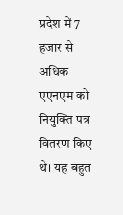प्रदेश में 7 हजार से अधिक एएनएम को नियुक्ति पत्र वितरण किए थे। यह बहुत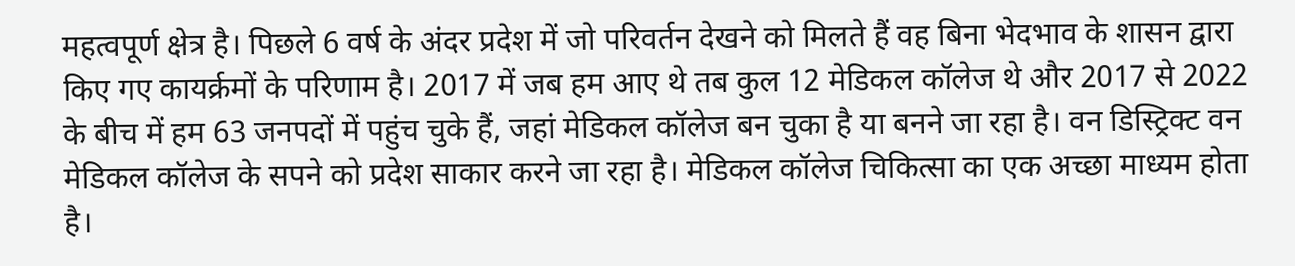महत्वपूर्ण क्षेत्र है। पिछले 6 वर्ष के अंदर प्रदेश में जो परिवर्तन देखने को मिलते हैं वह बिना भेदभाव के शासन द्वारा किए गए कायर्क्रमों के परिणाम है। 2017 में जब हम आए थे तब कुल 12 मेडिकल कॉलेज थे और 2017 से 2022 के बीच में हम 63 जनपदों में पहुंच चुके हैं, जहां मेडिकल कॉलेज बन चुका है या बनने जा रहा है। वन डिस्ट्रिक्ट वन मेडिकल कॉलेज के सपने को प्रदेश साकार करने जा रहा है। मेडिकल कॉलेज चिकित्सा का एक अच्छा माध्यम होता है।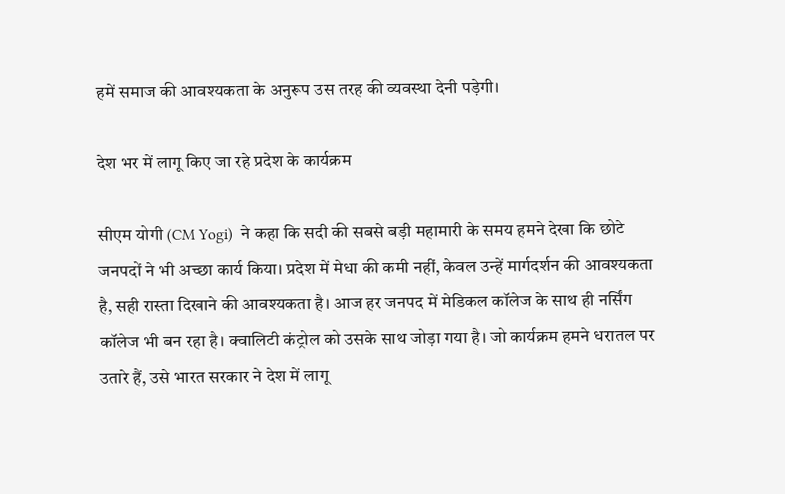हमें समाज की आवश्यकता के अनुरूप उस तरह की व्यवस्था देनी पड़ेगी।

देश भर में लागू किए जा रहे प्रदेश के कार्यक्रम

सीएम योगी (CM Yogi)  ने कहा कि सदी की सबसे बड़ी महामारी के समय हमने देखा कि छोटे जनपदों ने भी अच्छा कार्य किया। प्रदेश में मेधा की कमी नहीं, केवल उन्हें मार्गदर्शन की आवश्यकता है, सही रास्ता दिखाने की आवश्यकता है। आज हर जनपद में मेडिकल कॉलेज के साथ ही नर्सिंग कॉलेज भी बन रहा है। क्वालिटी कंट्रोल को उसके साथ जोड़ा गया है। जो कार्यक्रम हमने धरातल पर उतारे हैं, उसे भारत सरकार ने देश में लागू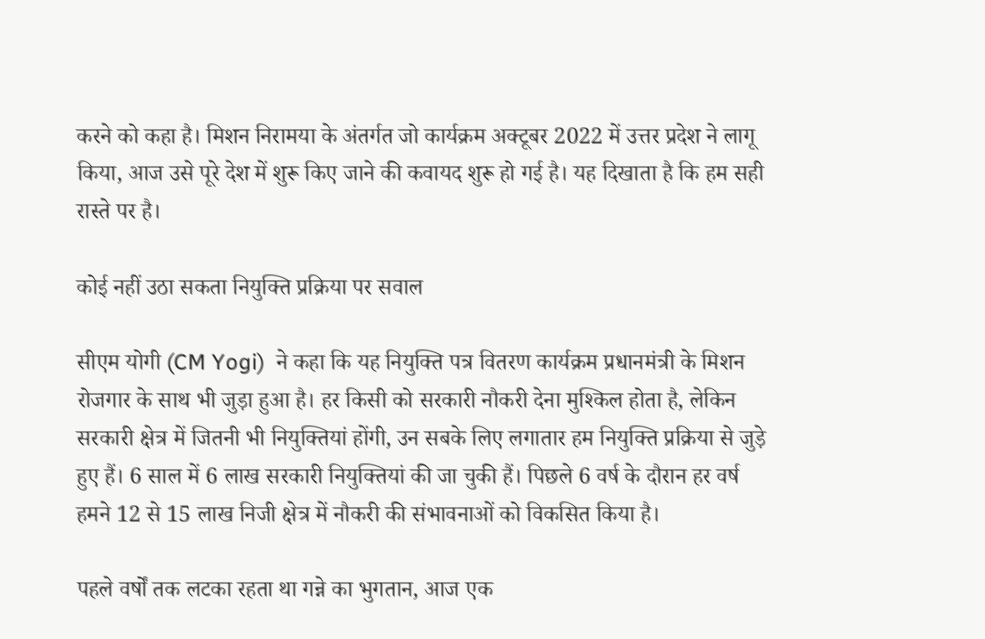करने को कहा है। मिशन निरामया के अंतर्गत जो कार्यक्रम अक्टूबर 2022 में उत्तर प्रदेश ने लागू किया, आज उसे पूरे देश में शुरू किए जाने की कवायद शुरू हो गई है। यह दिखाता है कि हम सही रास्ते पर है।

कोई नहीं उठा सकता नियुक्ति प्रक्रिया पर सवाल

सीएम योगी (CM Yogi)  ने कहा कि यह नियुक्ति पत्र वितरण कार्यक्रम प्रधानमंत्री के मिशन रोजगार के साथ भी जुड़ा हुआ है। हर किसी को सरकारी नौकरी देना मुश्किल होता है, लेकिन सरकारी क्षेत्र में जितनी भी नियुक्तियां होंगी, उन सबके लिए लगातार हम नियुक्ति प्रक्रिया से जुड़े हुए हैं। 6 साल में 6 लाख सरकारी नियुक्तियां की जा चुकी हैं। पिछले 6 वर्ष के दौरान हर वर्ष हमने 12 से 15 लाख निजी क्षेत्र में नौकरी की संभावनाओं को विकसित किया है।

पहले वर्षों तक लटका रहता था गन्ने का भुगतान, आज एक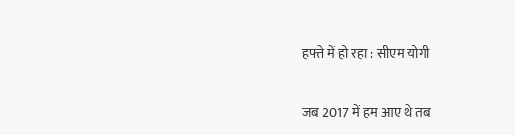हफ्ते में हो रहा : सीएम योगी

जब 2017 में हम आए थे तब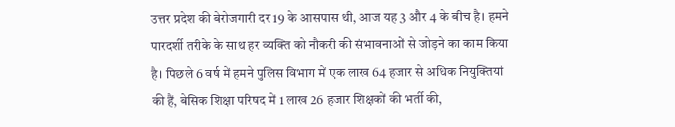उत्तर प्रदेश की बेरोजगारी दर 19 के आसपास थी, आज यह 3 और 4 के बीच है। हमने पारदर्शी तरीके के साथ हर व्यक्ति को नौकरी की संभावनाओं से जोड़ने का काम किया है। पिछले 6 वर्ष में हमने पुलिस विभाग में एक लाख 64 हजार से अधिक नियुक्तियां की हैं, बेसिक शिक्षा परिषद में 1 लाख 26 हजार शिक्षकों की भर्ती की,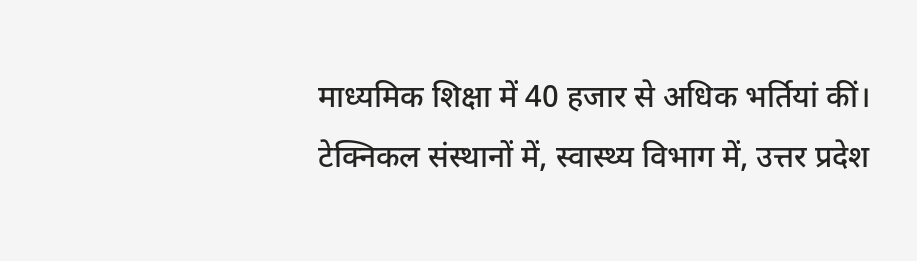माध्यमिक शिक्षा में 40 हजार से अधिक भर्तियां कीं। टेक्निकल संस्थानों में, स्वास्थ्य विभाग में, उत्तर प्रदेश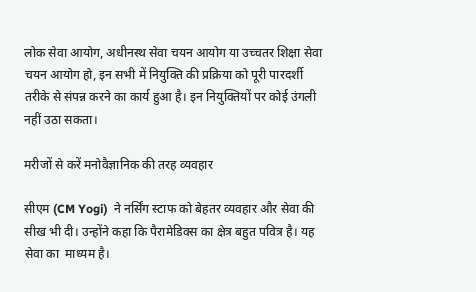लोक सेवा आयोग, अधीनस्थ सेवा चयन आयोग या उच्चतर शिक्षा सेवा चयन आयोग हो, इन सभी में नियुक्ति की प्रक्रिया को पूरी पारदर्शी तरीके से संपन्न करने का कार्य हुआ है। इन नियुक्तियों पर कोई उंगली नहीं उठा सकता।

मरीजों से करें मनोवैज्ञानिक की तरह व्यवहार

सीएम (CM Yogi)  ने नर्सिंग स्टाफ को बेहतर व्यवहार और सेवा की सीख भी दी। उन्होंने कहा कि पैरामेडिक्स का क्षेत्र बहुत पवित्र है। यह सेवा का  माध्यम है।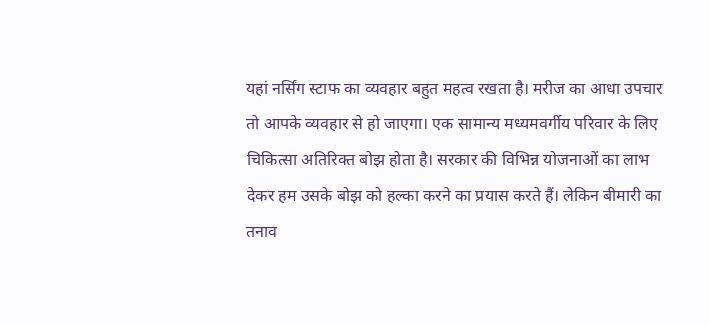यहां नर्सिंग स्टाफ का व्यवहार बहुत महत्व रखता है। मरीज का आधा उपचार तो आपके व्यवहार से हो जाएगा। एक सामान्य मध्यमवर्गीय परिवार के लिए चिकित्सा अतिरिक्त बोझ होता है। सरकार की विभिन्न योजनाओं का लाभ देकर हम उसके बोझ को हल्का करने का प्रयास करते हैं। लेकिन बीमारी का तनाव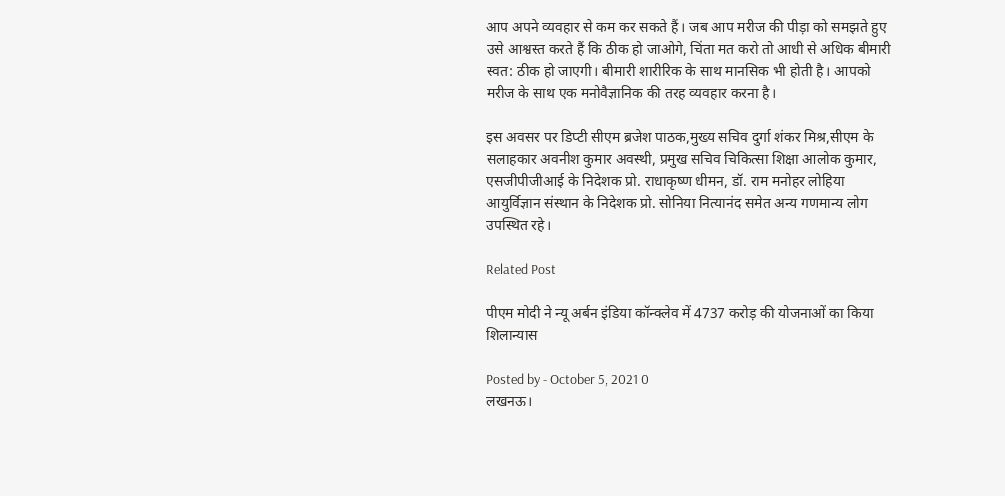आप अपने व्यवहार से कम कर सकते हैं। जब आप मरीज की पीड़ा को समझते हुए उसे आश्वस्त करते हैं कि ठीक हो जाओगे, चिंता मत करो तो आधी से अधिक बीमारी स्वत: ठीक हो जाएगी। बीमारी शारीरिक के साथ मानसिक भी होती है। आपको मरीज के साथ एक मनोवैज्ञानिक की तरह व्यवहार करना है।

इस अवसर पर डिप्टी सीएम ब्रजेश पाठक,मुख्य सचिव दुर्गा शंकर मिश्र,सीएम के सलाहकार अवनीश कुमार अवस्थी, प्रमुख सचिव चिकित्सा शिक्षा आलोक कुमार, एसजीपीजीआई के निदेशक प्रो. राधाकृष्ण धीमन, डॉ. राम मनोहर लोहिया आयुर्विज्ञान संस्थान के निदेशक प्रो. सोनिया नित्यानंद समेत अन्य गणमान्य लोग उपस्थित रहे।

Related Post

पीएम मोदी ने न्यू अर्बन इंडिया कॉन्क्लेव में 4737 करोड़ की योजनाओं का किया शिलान्यास

Posted by - October 5, 2021 0
लखनऊ।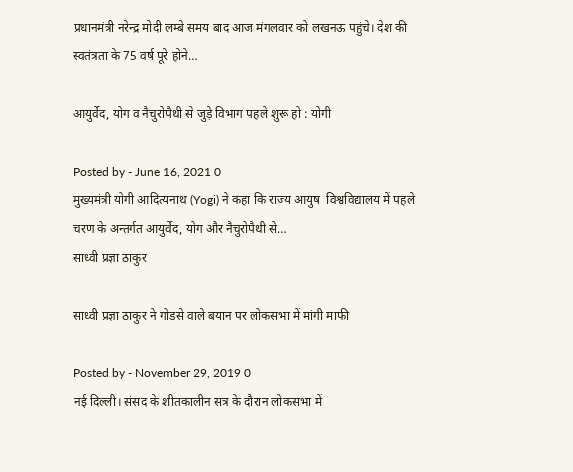प्रधानमंत्री नरेन्द्र मोदी लम्बे समय बाद आज मंगलवार को लखनऊ पहुंचे। देश की स्वतंत्रता के 75 वर्ष पूरे होने…

आयुर्वेद, योग व नैचुरोपैथी से जुड़े विभाग पहले शुरू हो : योगी

Posted by - June 16, 2021 0
मुख्यमंत्री योगी आदित्यनाथ (Yogi) ने कहा कि राज्य आयुष  विश्वविद्यालय में पहले चरण के अन्तर्गत आयुर्वेद, योग और नैचुरोपैथी से…
साध्वी प्रज्ञा ठाकुर

साध्वी प्रज्ञा ठाकुर ने गोडसे वाले बयान पर लोकसभा में मांगी माफी

Posted by - November 29, 2019 0
नई दिल्ली। संसद के शीतकालीन सत्र के दौरान लोकसभा में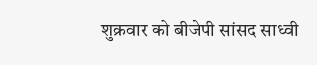शुक्रवार को बीजेपी सांसद साध्वी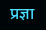प्रज्ञा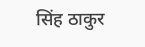सिंह ठाकुर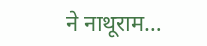ने नाथूराम…